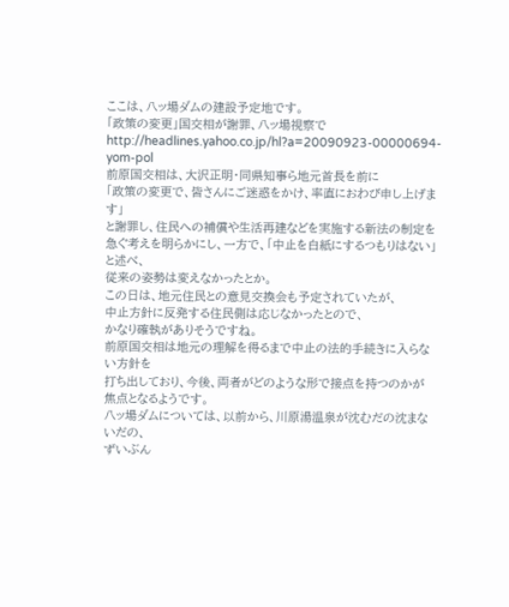ここは、八ッ場ダムの建設予定地です。
「政策の変更」国交相が謝罪、八ッ場視察で
http://headlines.yahoo.co.jp/hl?a=20090923-00000694-yom-pol
前原国交相は、大沢正明・同県知事ら地元首長を前に
「政策の変更で、皆さんにご迷惑をかけ、率直におわび申し上げます」
と謝罪し、住民への補償や生活再建などを実施する新法の制定を
急ぐ考えを明らかにし、一方で、「中止を白紙にするつもりはない」と述べ、
従来の姿勢は変えなかったとか。
この日は、地元住民との意見交換会も予定されていたが、
中止方針に反発する住民側は応じなかったとので、
かなり確執がありそうですね。
前原国交相は地元の理解を得るまで中止の法的手続きに入らない方針を
打ち出しており、今後、両者がどのような形で接点を持つのかが
焦点となるようです。
八ッ場ダムについては、以前から、川原湯温泉が沈むだの沈まないだの、
ずいぶん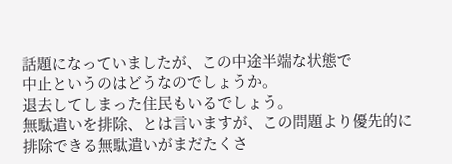話題になっていましたが、この中途半端な状態で
中止というのはどうなのでしょうか。
退去してしまった住民もいるでしょう。
無駄遣いを排除、とは言いますが、この問題より優先的に
排除できる無駄遣いがまだたくさ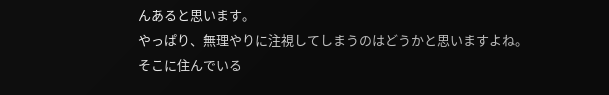んあると思います。
やっぱり、無理やりに注視してしまうのはどうかと思いますよね。
そこに住んでいる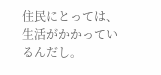住民にとっては、生活がかかっているんだし。